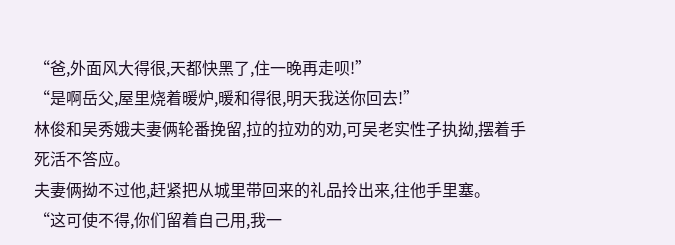“爸,外面风大得很,天都快黑了,住一晚再走呗!”
“是啊岳父,屋里烧着暖炉,暖和得很,明天我送你回去!”
林俊和吴秀娥夫妻俩轮番挽留,拉的拉劝的劝,可吴老实性子执拗,摆着手死活不答应。
夫妻俩拗不过他,赶紧把从城里带回来的礼品拎出来,往他手里塞。
“这可使不得,你们留着自己用,我一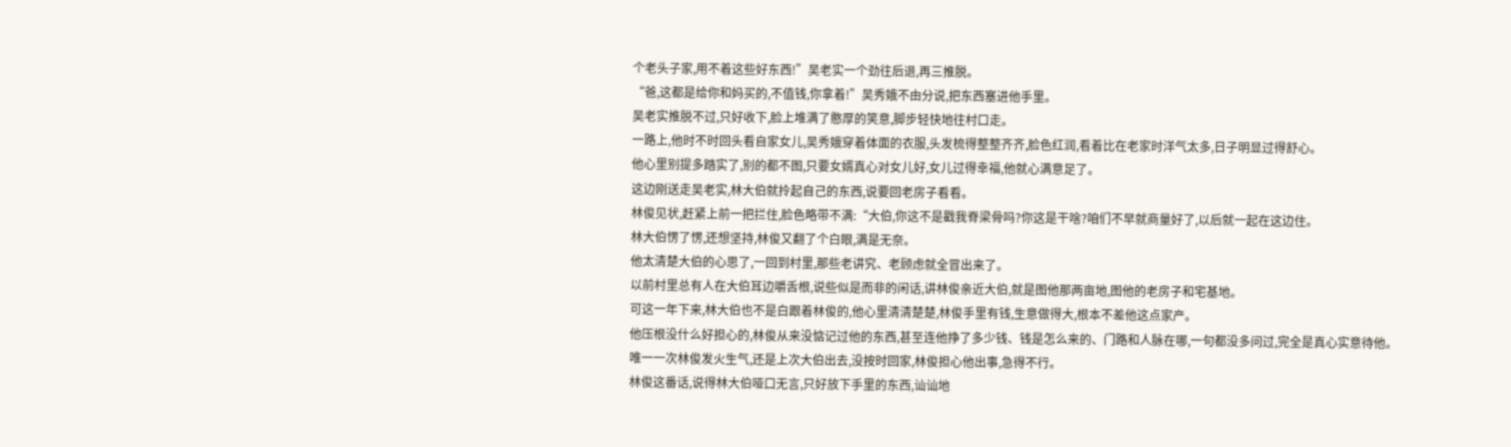个老头子家,用不着这些好东西!”吴老实一个劲往后退,再三推脱。
“爸,这都是给你和妈买的,不值钱,你拿着!”吴秀娥不由分说,把东西塞进他手里。
吴老实推脱不过,只好收下,脸上堆满了憨厚的笑意,脚步轻快地往村口走。
一路上,他时不时回头看自家女儿,吴秀娥穿着体面的衣服,头发梳得整整齐齐,脸色红润,看着比在老家时洋气太多,日子明显过得舒心。
他心里别提多踏实了,别的都不图,只要女婿真心对女儿好,女儿过得幸福,他就心满意足了。
这边刚送走吴老实,林大伯就拎起自己的东西,说要回老房子看看。
林俊见状,赶紧上前一把拦住,脸色略带不满:“大伯,你这不是戳我脊梁骨吗?你这是干啥?咱们不早就商量好了,以后就一起在这边住。
林大伯愣了愣,还想坚持,林俊又翻了个白眼,满是无奈。
他太清楚大伯的心思了,一回到村里,那些老讲究、老顾虑就全冒出来了。
以前村里总有人在大伯耳边嚼舌根,说些似是而非的闲话,讲林俊亲近大伯,就是图他那两亩地,图他的老房子和宅基地。
可这一年下来,林大伯也不是白跟着林俊的,他心里清清楚楚,林俊手里有钱,生意做得大,根本不差他这点家产。
他压根没什么好担心的,林俊从来没惦记过他的东西,甚至连他挣了多少钱、钱是怎么来的、门路和人脉在哪,一句都没多问过,完全是真心实意待他。
唯一一次林俊发火生气,还是上次大伯出去,没按时回家,林俊担心他出事,急得不行。
林俊这番话,说得林大伯哑口无言,只好放下手里的东西,讪讪地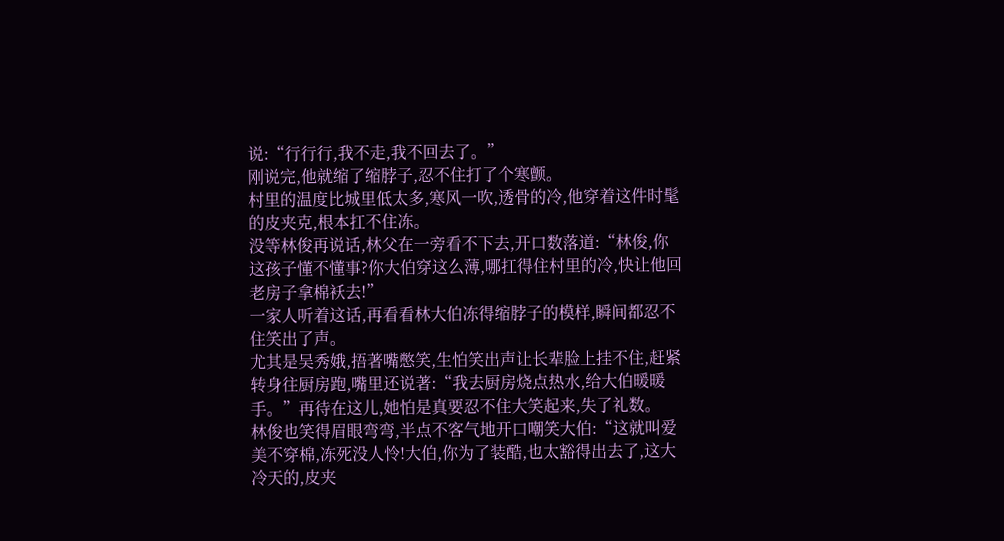说:“行行行,我不走,我不回去了。”
刚说完,他就缩了缩脖子,忍不住打了个寒颤。
村里的温度比城里低太多,寒风一吹,透骨的冷,他穿着这件时髦的皮夹克,根本扛不住冻。
没等林俊再说话,林父在一旁看不下去,开口数落道:“林俊,你这孩子懂不懂事?你大伯穿这么薄,哪扛得住村里的冷,快让他回老房子拿棉袄去!”
一家人听着这话,再看看林大伯冻得缩脖子的模样,瞬间都忍不住笑出了声。
尤其是吴秀娥,捂著嘴憋笑,生怕笑出声让长辈脸上挂不住,赶紧转身往厨房跑,嘴里还说著:“我去厨房烧点热水,给大伯暖暖手。”再待在这儿,她怕是真要忍不住大笑起来,失了礼数。
林俊也笑得眉眼弯弯,半点不客气地开口嘲笑大伯:“这就叫爱美不穿棉,冻死没人怜!大伯,你为了装酷,也太豁得出去了,这大冷天的,皮夹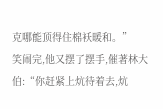克哪能顶得住棉袄暖和。”
笑闹完,他又摆了摆手,催著林大伯:“你赶紧上炕待着去,炕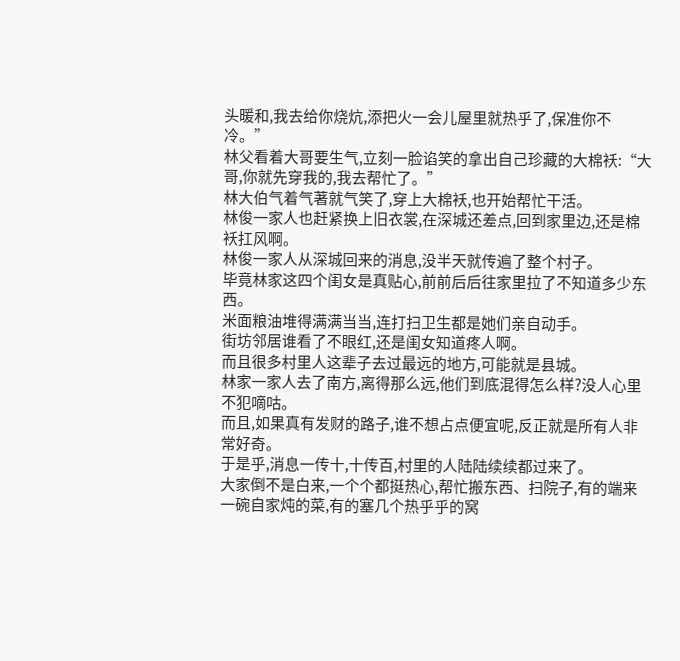头暖和,我去给你烧炕,添把火一会儿屋里就热乎了,保准你不冷。”
林父看着大哥要生气,立刻一脸谄笑的拿出自己珍藏的大棉袄:“大哥,你就先穿我的,我去帮忙了。”
林大伯气着气著就气笑了,穿上大棉袄,也开始帮忙干活。
林俊一家人也赶紧换上旧衣裳,在深城还差点,回到家里边,还是棉袄扛风啊。
林俊一家人从深城回来的消息,没半天就传遍了整个村子。
毕竟林家这四个闺女是真贴心,前前后后往家里拉了不知道多少东西。
米面粮油堆得满满当当,连打扫卫生都是她们亲自动手。
街坊邻居谁看了不眼红,还是闺女知道疼人啊。
而且很多村里人这辈子去过最远的地方,可能就是县城。
林家一家人去了南方,离得那么远,他们到底混得怎么样?没人心里不犯嘀咕。
而且,如果真有发财的路子,谁不想占点便宜呢,反正就是所有人非常好奇。
于是乎,消息一传十,十传百,村里的人陆陆续续都过来了。
大家倒不是白来,一个个都挺热心,帮忙搬东西、扫院子,有的端来一碗自家炖的菜,有的塞几个热乎乎的窝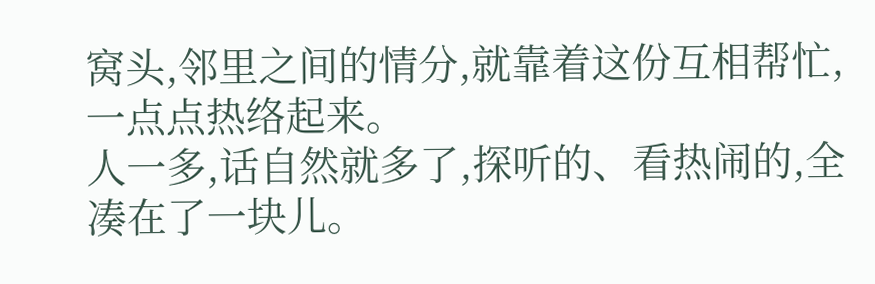窝头,邻里之间的情分,就靠着这份互相帮忙,一点点热络起来。
人一多,话自然就多了,探听的、看热闹的,全凑在了一块儿。